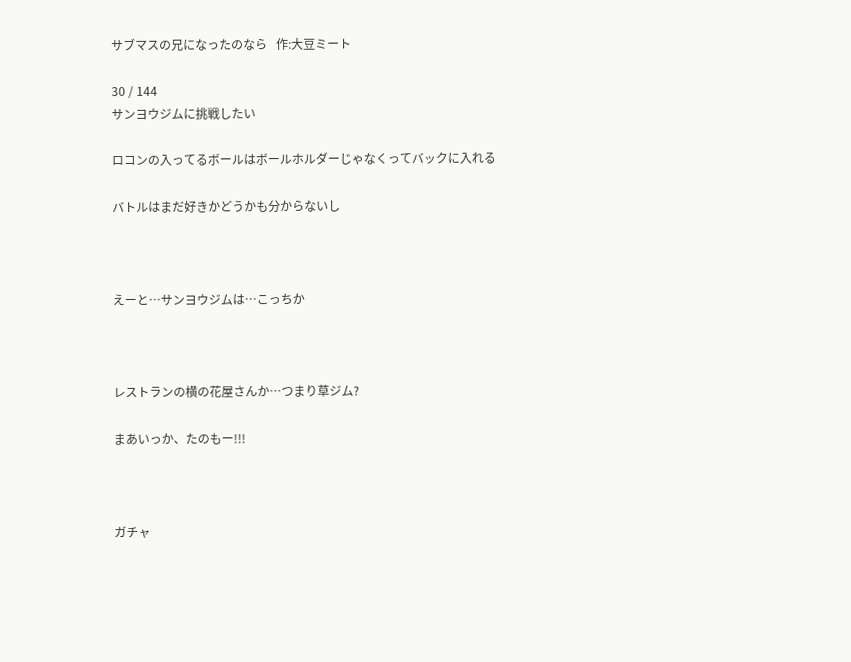サブマスの兄になったのなら   作:大豆ミート

30 / 144
サンヨウジムに挑戦したい

ロコンの入ってるボールはボールホルダーじゃなくってバックに入れる

バトルはまだ好きかどうかも分からないし



えーと…サンヨウジムは…こっちか



レストランの横の花屋さんか…つまり草ジム?

まあいっか、たのもー!!!



ガチャ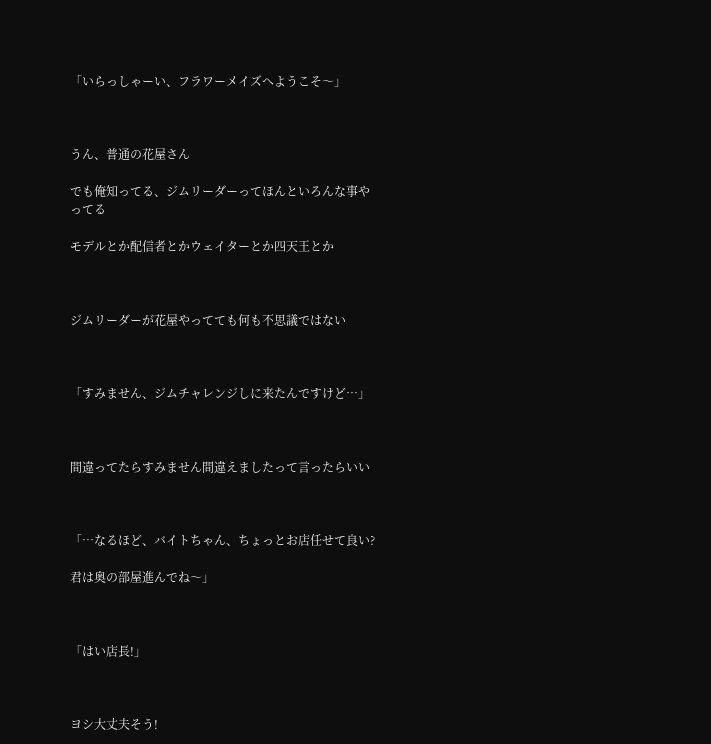「いらっしゃーい、フラワーメイズへようこそ〜」



うん、普通の花屋さん

でも俺知ってる、ジムリーダーってほんといろんな事やってる

モデルとか配信者とかウェイターとか四天王とか



ジムリーダーが花屋やってても何も不思議ではない



「すみません、ジムチャレンジしに来たんですけど…」



間違ってたらすみません間違えましたって言ったらいい



「…なるほど、バイトちゃん、ちょっとお店任せて良い?

君は奥の部屋進んでね〜」



「はい店長!」



ヨシ大丈夫そう!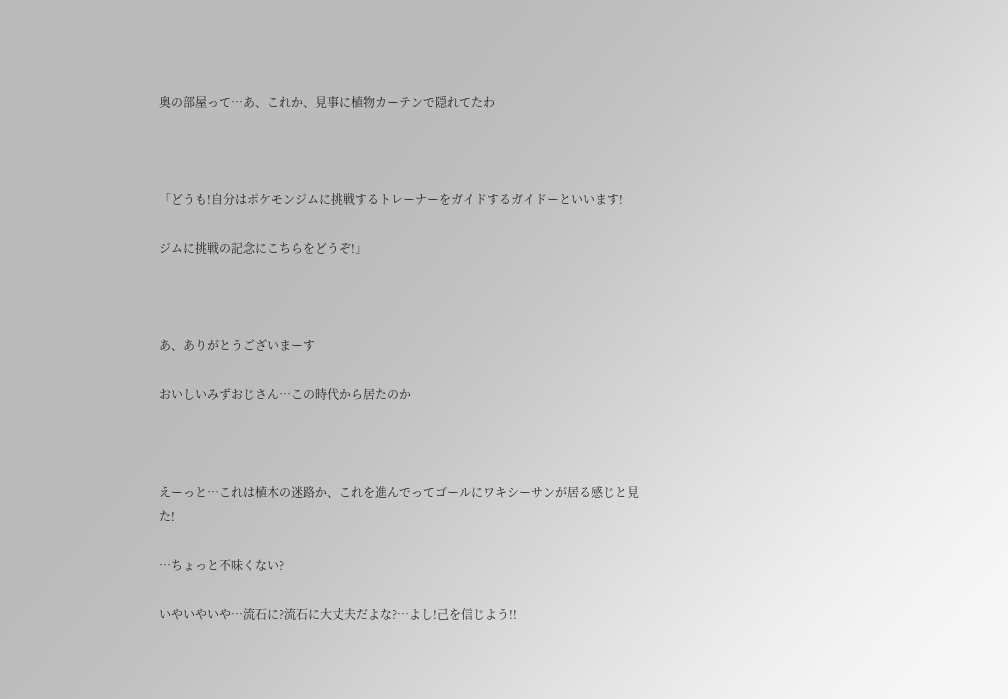奥の部屋って…あ、これか、見事に植物カーテンで隠れてたわ



「どうも!自分はポケモンジムに挑戦するトレーナーをガイドするガイドーといいます!

ジムに挑戦の記念にこちらをどうぞ!」



あ、ありがとうございまーす

おいしいみずおじさん…この時代から居たのか



えーっと…これは植木の迷路か、これを進んでってゴールにワキシーサンが居る感じと見た!

…ちょっと不味くない?

いやいやいや…流石に?流石に大丈夫だよな?…よし!己を信じよう!!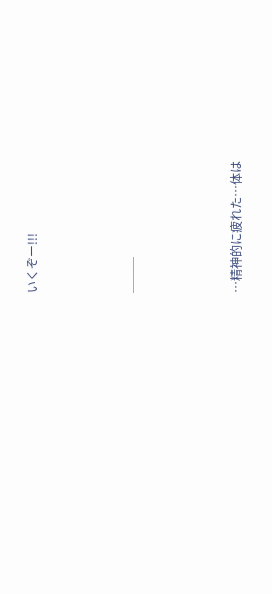いくぞー!!!



───



…精神的に疲れた…体は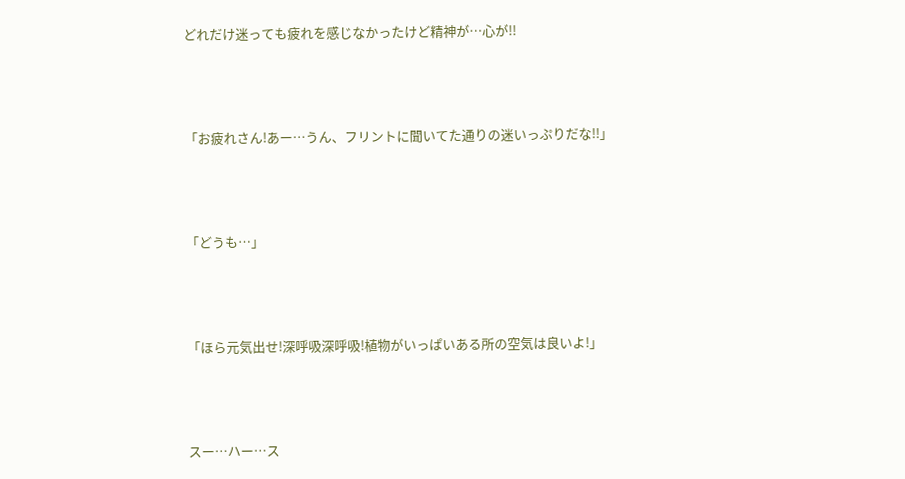どれだけ迷っても疲れを感じなかったけど精神が…心が!!



「お疲れさん!あー…うん、フリントに聞いてた通りの迷いっぷりだな!!」



「どうも…」



「ほら元気出せ!深呼吸深呼吸!植物がいっぱいある所の空気は良いよ!」



スー…ハー…ス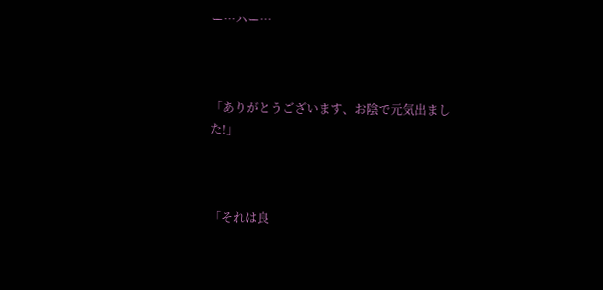ー…ハー…



「ありがとうございます、お陰で元気出ました!」



「それは良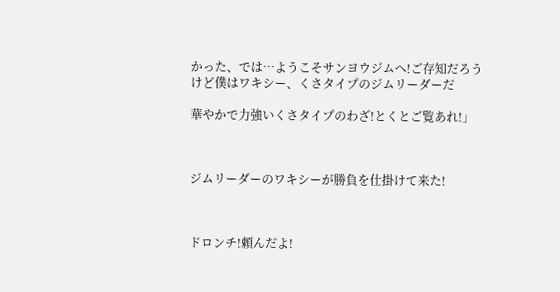かった、では…ようこそサンヨウジムへ!ご存知だろうけど僕はワキシー、くさタイプのジムリーダーだ

華やかで力強いくさタイプのわざ!とくとご覧あれ!」



ジムリーダーのワキシーが勝負を仕掛けて来た!



ドロンチ!頼んだよ!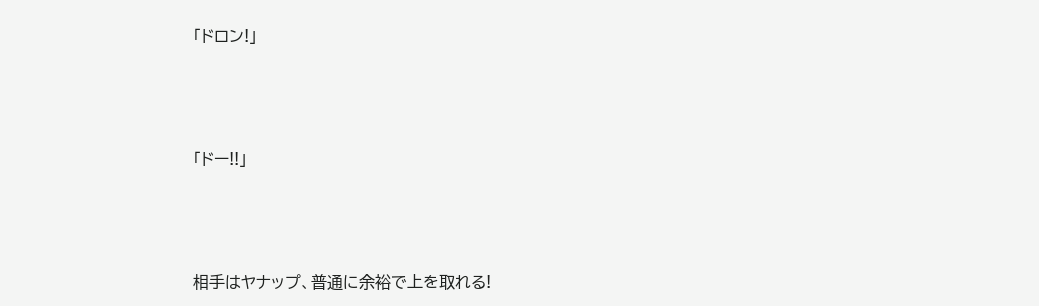「ドロン!」



「ドー!!」



相手はヤナップ、普通に余裕で上を取れる!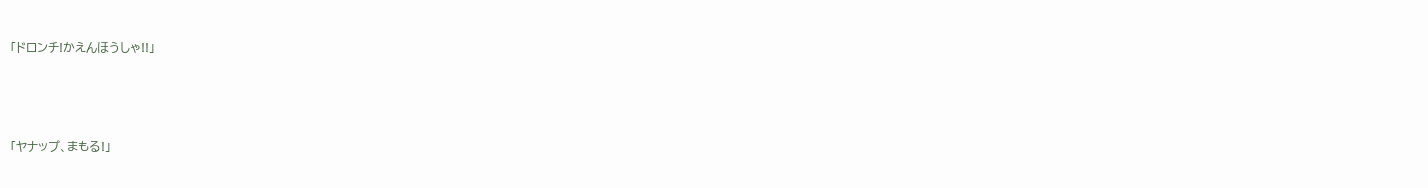「ドロンチ!かえんほうしゃ!!」



「ヤナップ、まもる!」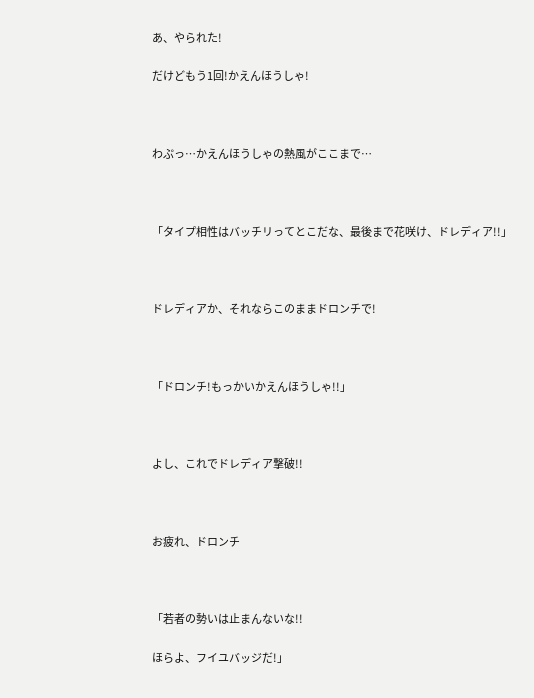あ、やられた!

だけどもう1回!かえんほうしゃ!



わぷっ…かえんほうしゃの熱風がここまで…



「タイプ相性はバッチリってとこだな、最後まで花咲け、ドレディア!!」



ドレディアか、それならこのままドロンチで!



「ドロンチ!もっかいかえんほうしゃ!!」



よし、これでドレディア撃破!!



お疲れ、ドロンチ



「若者の勢いは止まんないな!!

ほらよ、フイユバッジだ!」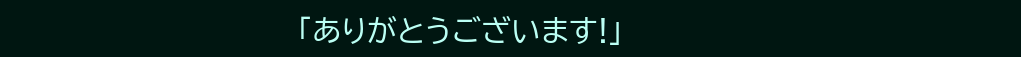「ありがとうございます!」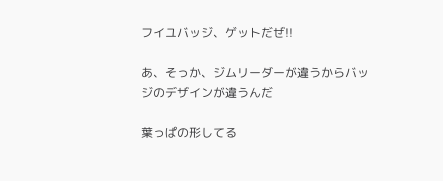フイユバッジ、ゲットだぜ!!

あ、そっか、ジムリーダーが違うからバッジのデザインが違うんだ

葉っぱの形してる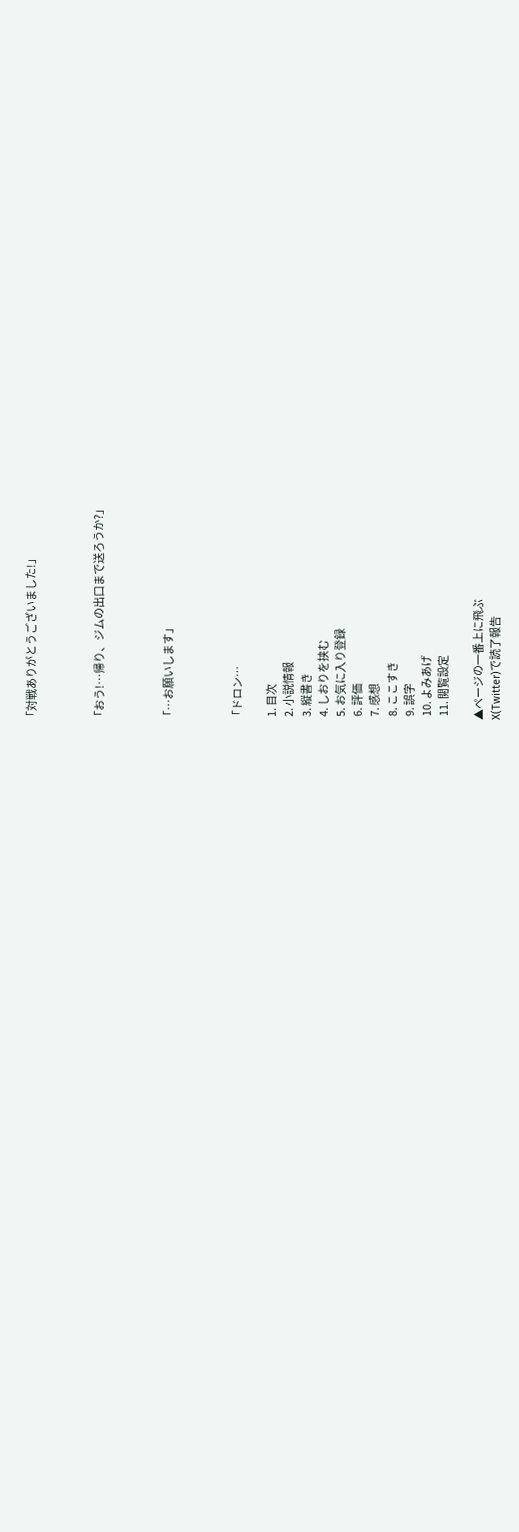「対戦ありがとうございました!」



「おう!…帰り、ジムの出口まで送ろうか?」



「…お願いします」



「ドロン…

  1. 目次
  2. 小説情報
  3. 縦書き
  4. しおりを挟む
  5. お気に入り登録
  6. 評価
  7. 感想
  8. ここすき
  9. 誤字
  10. よみあげ
  11. 閲覧設定

▲ページの一番上に飛ぶ
X(Twitter)で読了報告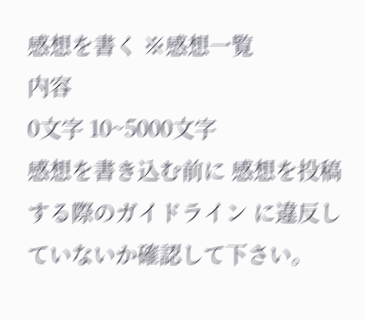感想を書く ※感想一覧
内容
0文字 10~5000文字
感想を書き込む前に 感想を投稿する際のガイドライン に違反していないか確認して下さい。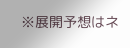※展開予想はネ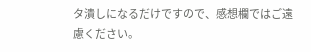タ潰しになるだけですので、感想欄ではご遠慮ください。